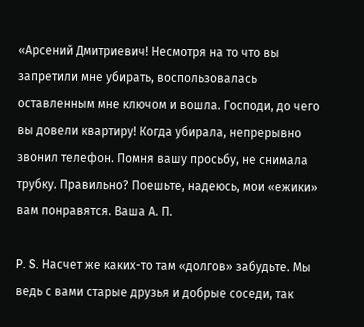«Арсений Дмитриевич! Несмотря на то что вы запретили мне убирать, воспользовалась оставленным мне ключом и вошла. Господи, до чего вы довели квартиру! Когда убирала, непрерывно звонил телефон. Помня вашу просьбу, не снимала трубку. Правильно? Поешьте, надеюсь, мои «ежики» вам понравятся. Ваша А. П.

P. S. Насчет же каких-то там «долгов» забудьте. Мы ведь с вами старые друзья и добрые соседи, так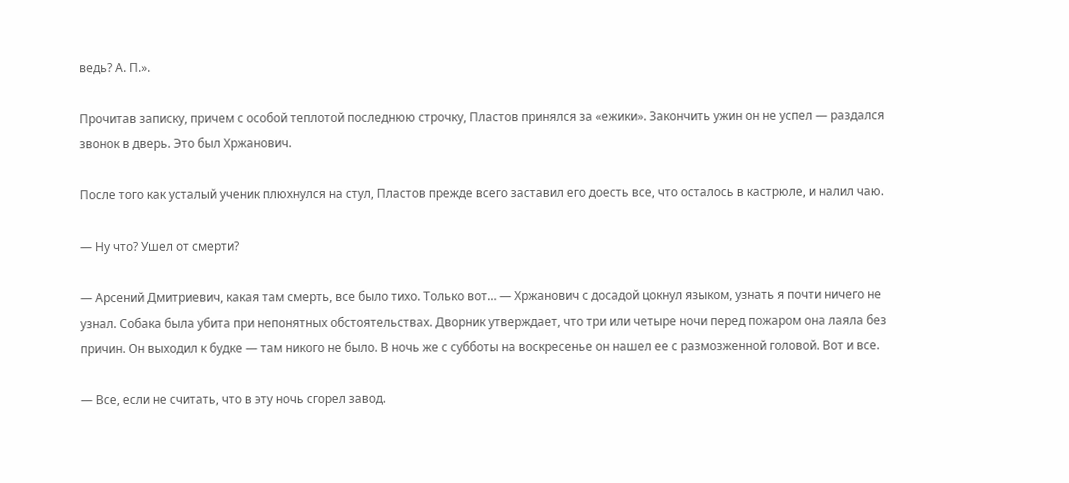ведь? А. П.».

Прочитав записку, причем с особой теплотой последнюю строчку, Пластов принялся за «ежики». Закончить ужин он не успел — раздался звонок в дверь. Это был Хржанович.

После того как усталый ученик плюхнулся на стул, Пластов прежде всего заставил его доесть все, что осталось в кастрюле, и налил чаю.

— Ну что? Ушел от смерти?

— Арсений Дмитриевич, какая там смерть, все было тихо. Только вот… — Хржанович с досадой цокнул языком, узнать я почти ничего не узнал. Собака была убита при непонятных обстоятельствах. Дворник утверждает, что три или четыре ночи перед пожаром она лаяла без причин. Он выходил к будке — там никого не было. В ночь же с субботы на воскресенье он нашел ее с размозженной головой. Вот и все.

— Все, если не считать, что в эту ночь сгорел завод.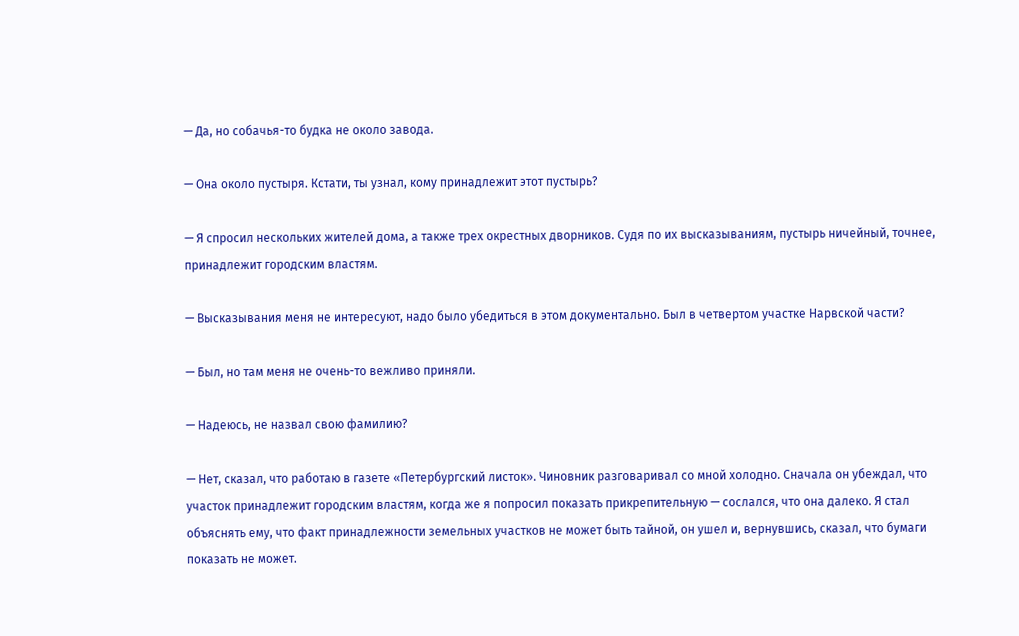— Да, но собачья-то будка не около завода.

— Она около пустыря. Кстати, ты узнал, кому принадлежит этот пустырь?

— Я спросил нескольких жителей дома, а также трех окрестных дворников. Судя по их высказываниям, пустырь ничейный, точнее, принадлежит городским властям.

— Высказывания меня не интересуют, надо было убедиться в этом документально. Был в четвертом участке Нарвской части?

— Был, но там меня не очень-то вежливо приняли.

— Надеюсь, не назвал свою фамилию?

— Нет, сказал, что работаю в газете «Петербургский листок». Чиновник разговаривал со мной холодно. Сначала он убеждал, что участок принадлежит городским властям, когда же я попросил показать прикрепительную — сослался, что она далеко. Я стал объяснять ему, что факт принадлежности земельных участков не может быть тайной, он ушел и, вернувшись, сказал, что бумаги показать не может.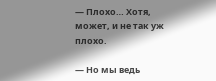— Плохо… Хотя, может, и не так уж плохо.

— Но мы ведь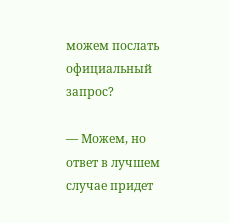можем послать официальный запрос?

— Можем, но ответ в лучшем случае придет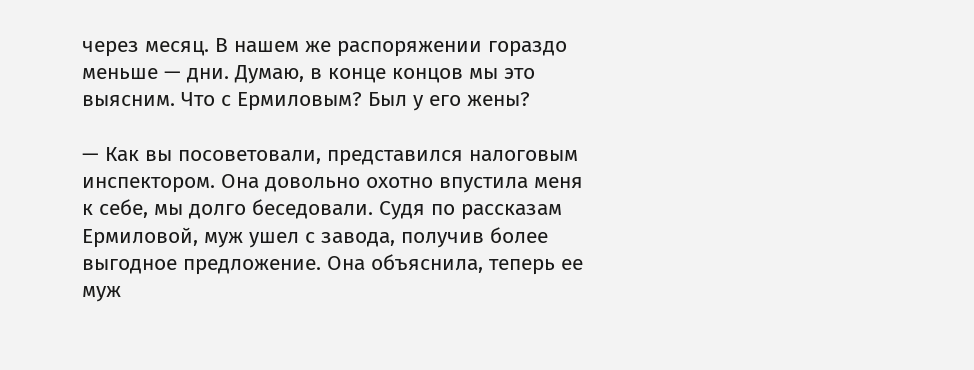через месяц. В нашем же распоряжении гораздо меньше — дни. Думаю, в конце концов мы это выясним. Что с Ермиловым? Был у его жены?

— Как вы посоветовали, представился налоговым инспектором. Она довольно охотно впустила меня к себе, мы долго беседовали. Судя по рассказам Ермиловой, муж ушел с завода, получив более выгодное предложение. Она объяснила, теперь ее муж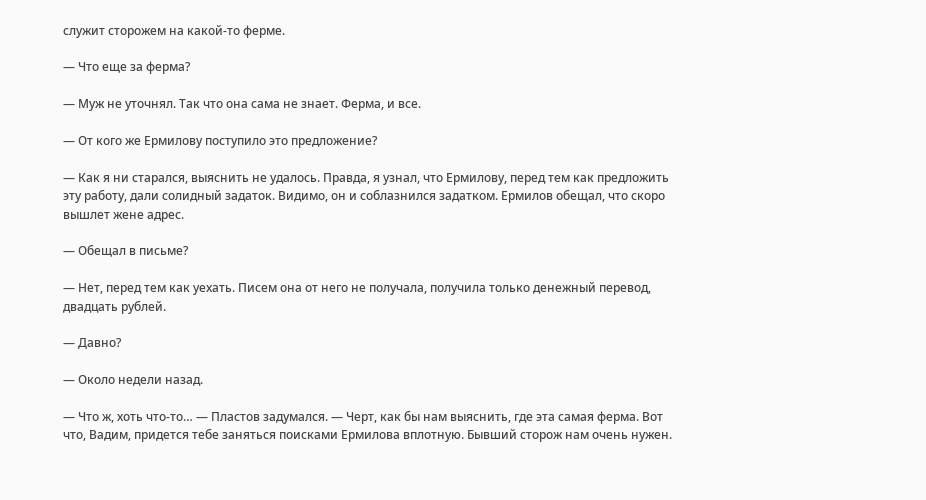служит сторожем на какой-то ферме.

— Что еще за ферма?

— Муж не уточнял. Так что она сама не знает. Ферма, и все.

— От кого же Ермилову поступило это предложение?

— Как я ни старался, выяснить не удалось. Правда, я узнал, что Ермилову, перед тем как предложить эту работу, дали солидный задаток. Видимо, он и соблазнился задатком. Ермилов обещал, что скоро вышлет жене адрес.

— Обещал в письме?

— Нет, перед тем как уехать. Писем она от него не получала, получила только денежный перевод, двадцать рублей.

— Давно?

— Около недели назад.

— Что ж, хоть что-то… — Пластов задумался. — Черт, как бы нам выяснить, где эта самая ферма. Вот что, Вадим, придется тебе заняться поисками Ермилова вплотную. Бывший сторож нам очень нужен.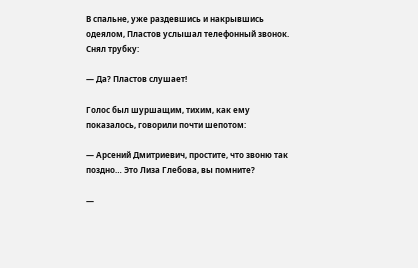В спальне, уже раздевшись и накрывшись одеялом, Пластов услышал телефонный звонок. Снял трубку:

— Да? Пластов слушает!

Голос был шуршащим, тихим, как ему показалось, говорили почти шепотом:

— Арсений Дмитриевич, простите, что звоню так поздно… Это Лиза Глебова, вы помните?

—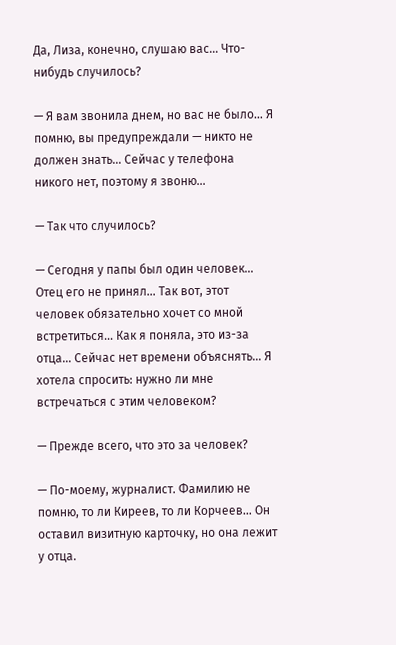Да, Лиза, конечно, слушаю вас… Что-нибудь случилось?

— Я вам звонила днем, но вас не было… Я помню, вы предупреждали — никто не должен знать… Сейчас у телефона никого нет, поэтому я звоню…

— Так что случилось?

— Сегодня у папы был один человек… Отец его не принял… Так вот, этот человек обязательно хочет со мной встретиться… Как я поняла, это из-за отца… Сейчас нет времени объяснять… Я хотела спросить: нужно ли мне встречаться с этим человеком?

— Прежде всего, что это за человек?

— По-моему, журналист. Фамилию не помню, то ли Киреев, то ли Корчеев… Он оставил визитную карточку, но она лежит у отца.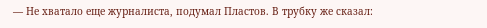— Не хватало еще журналиста, подумал Пластов. В трубку же сказал: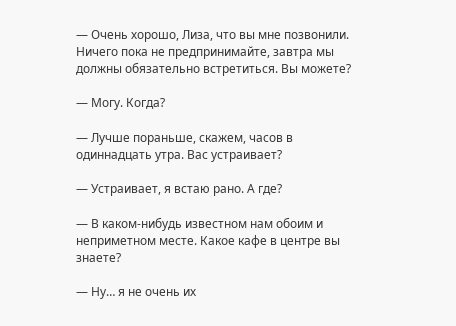— Очень хорошо, Лиза, что вы мне позвонили. Ничего пока не предпринимайте, завтра мы должны обязательно встретиться. Вы можете?

— Могу. Когда?

— Лучше пораньше, скажем, часов в одиннадцать утра. Вас устраивает?

— Устраивает, я встаю рано. А где?

— В каком-нибудь известном нам обоим и неприметном месте. Какое кафе в центре вы знаете?

— Ну… я не очень их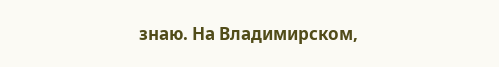знаю. На Владимирском,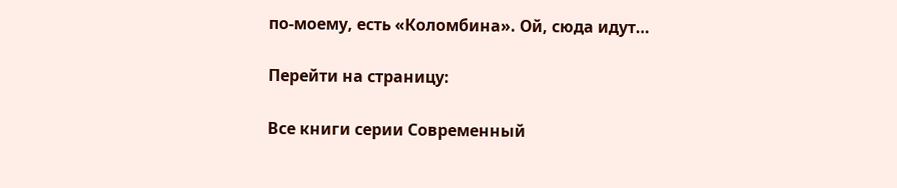по-моему, есть «Коломбина». Ой, сюда идут…

Перейти на страницу:

Все книги серии Современный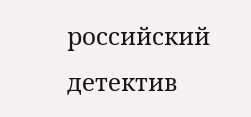российский детектив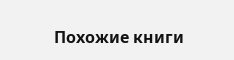Похожие книги